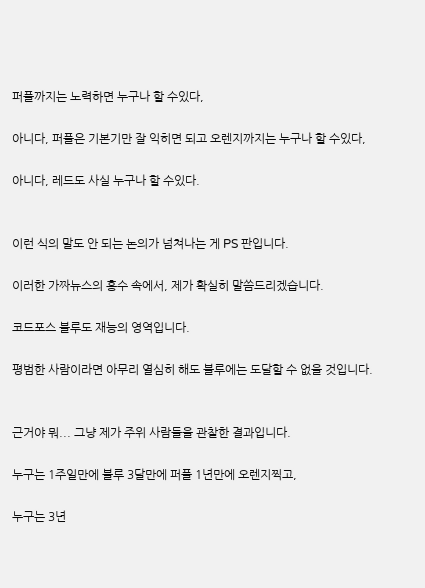퍼플까지는 노력하면 누구나 할 수있다,

아니다, 퍼플은 기본기만 잘 익히면 되고 오렌지까지는 누구나 할 수있다,

아니다, 레드도 사실 누구나 할 수있다.


이런 식의 말도 안 되는 논의가 넘쳐나는 게 PS 판입니다.

이러한 가짜뉴스의 홍수 속에서, 제가 확실히 말씀드리겠습니다.

코드포스 블루도 재능의 영역입니다.

평범한 사람이라면 아무리 열심히 해도 블루에는 도달할 수 없을 것입니다.


근거야 뭐... 그냥 제가 주위 사람들을 관찰한 결과입니다.

누구는 1주일만에 블루 3달만에 퍼플 1년만에 오렌지찍고,

누구는 3년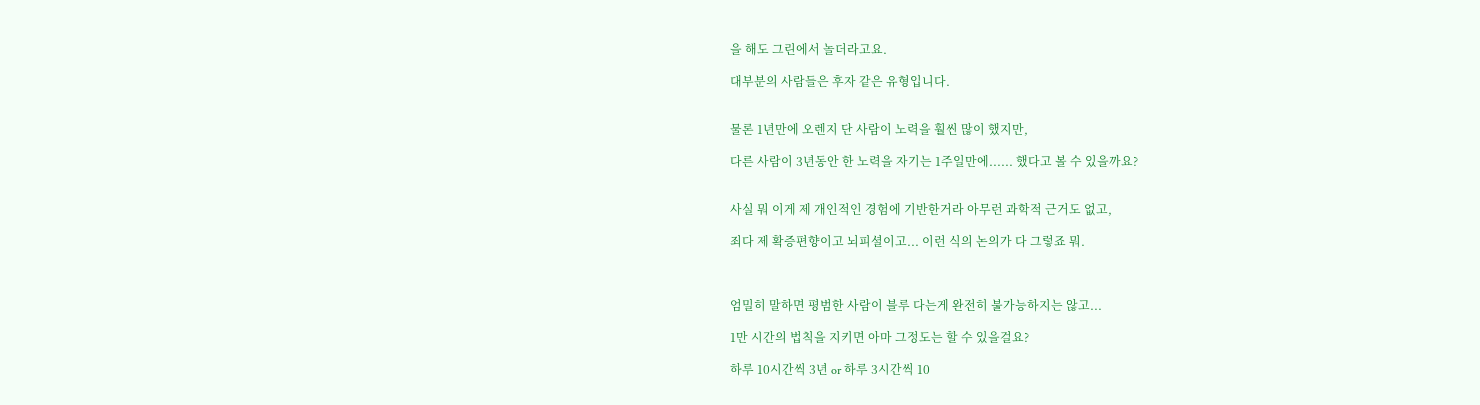을 해도 그린에서 놀더라고요.

대부분의 사람들은 후자 같은 유형입니다.


물론 1년만에 오렌지 단 사람이 노력을 훨씬 많이 했지만,

다른 사람이 3년동안 한 노력을 자기는 1주일만에...... 했다고 볼 수 있을까요?


사실 뭐 이게 제 개인적인 경험에 기반한거라 아무런 과학적 근거도 없고,

죄다 제 확증편향이고 뇌피셜이고... 이런 식의 논의가 다 그렇죠 뭐.



엄밀히 말하면 평범한 사람이 블루 다는게 완전히 불가능하지는 않고...

1만 시간의 법칙을 지키면 아마 그정도는 할 수 있을걸요?

하루 10시간씩 3년 or 하루 3시간씩 10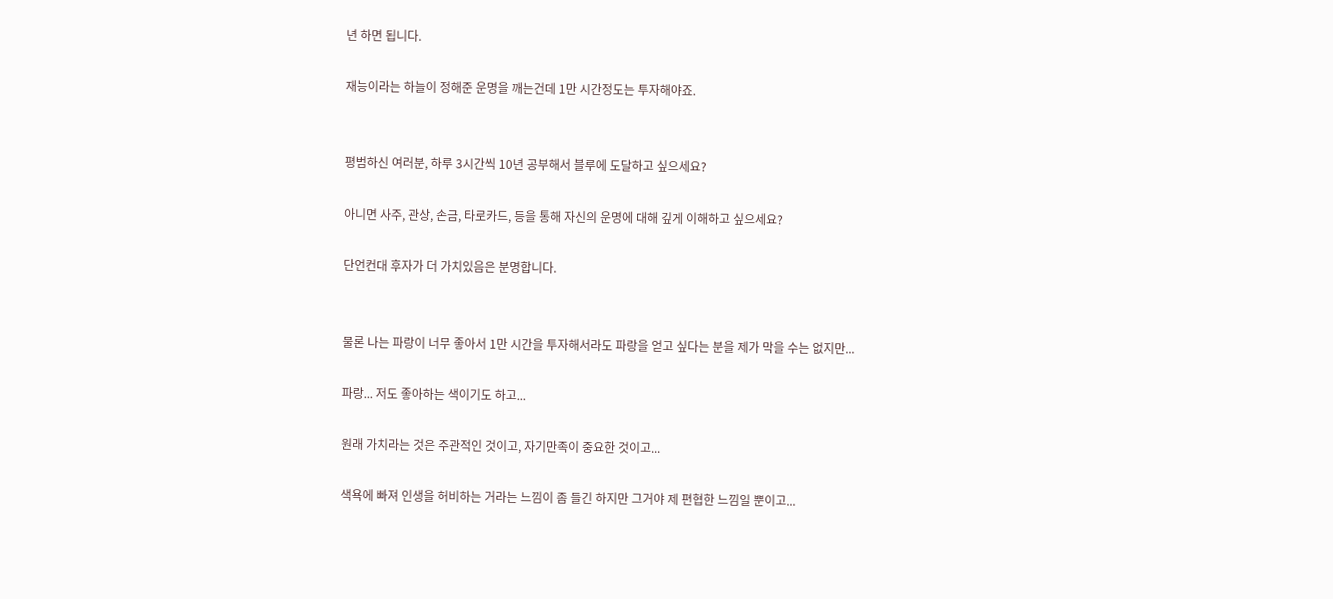년 하면 됩니다.

재능이라는 하늘이 정해준 운명을 깨는건데 1만 시간정도는 투자해야죠.


평범하신 여러분, 하루 3시간씩 10년 공부해서 블루에 도달하고 싶으세요?

아니면 사주, 관상, 손금, 타로카드, 등을 통해 자신의 운명에 대해 깊게 이해하고 싶으세요?

단언컨대 후자가 더 가치있음은 분명합니다.


물론 나는 파랑이 너무 좋아서 1만 시간을 투자해서라도 파랑을 얻고 싶다는 분을 제가 막을 수는 없지만...

파랑... 저도 좋아하는 색이기도 하고...

원래 가치라는 것은 주관적인 것이고, 자기만족이 중요한 것이고...

색욕에 빠져 인생을 허비하는 거라는 느낌이 좀 들긴 하지만 그거야 제 편협한 느낌일 뿐이고...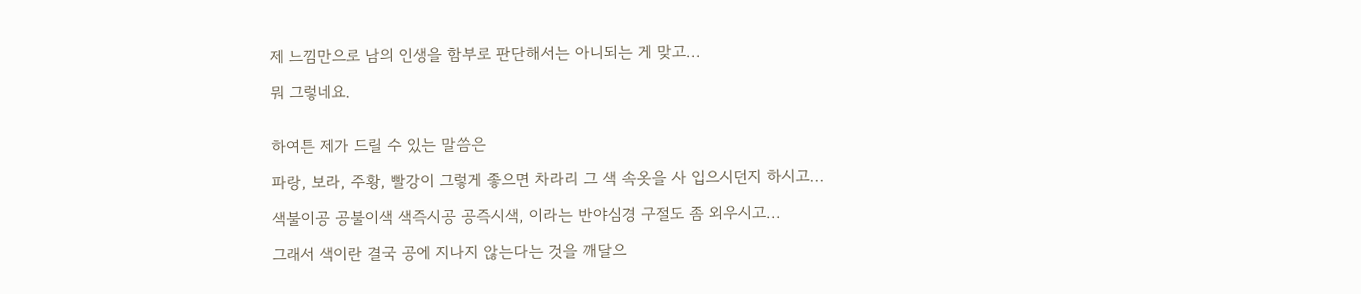제 느낌만으로 남의 인생을 함부로 판단해서는 아니되는 게 맞고...

뭐 그렇네요.


하여튼 제가 드릴 수 있는 말씀은

파랑, 보라, 주황, 빨강이 그렇게 좋으면 차라리 그 색 속옷을 사 입으시던지 하시고...

색불이공 공불이색 색즉시공 공즉시색, 이라는 반야심경 구절도 좀 외우시고...

그래서 색이란 결국 공에 지나지 않는다는 것을 깨달으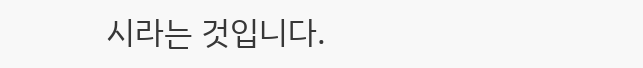시라는 것입니다.